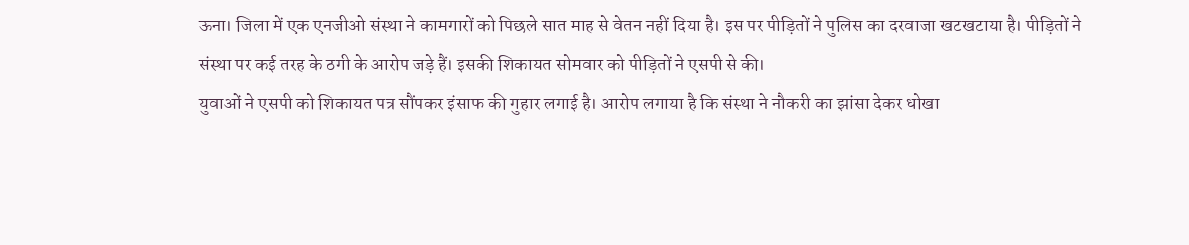ऊना। जिला में एक एनजीओ संस्था ने कामगारों को पिछले सात माह से वेतन नहीं दिया है। इस पर पीड़ितों ने पुलिस का दरवाजा खटखटाया है। पीड़ितों ने संस्था पर कई तरह के ठगी के आरोप जड़े हैं। इसकी शिकायत सोमवार को पीड़ितों ने एसपी से की।
युवाओं ने एसपी को शिकायत पत्र सौंपकर इंसाफ की गुहार लगाई है। आरोप लगाया है कि संस्था ने नौकरी का झांसा देकर धोखा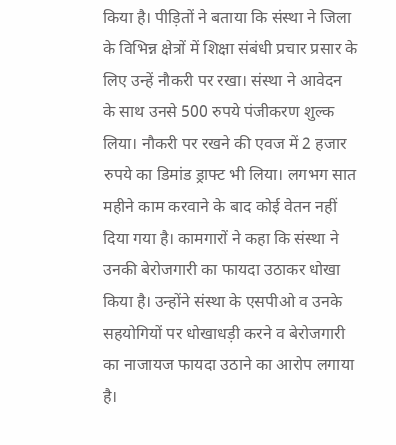किया है। पीड़ितों ने बताया कि संस्था ने जिला के विभिन्न क्षेत्रों में शिक्षा संबंधी प्रचार प्रसार के लिए उन्हें नौकरी पर रखा। संस्था ने आवेदन के साथ उनसे 500 रुपये पंजीकरण शुल्क लिया। नौकरी पर रखने की एवज में 2 हजार रुपये का डिमांड ड्राफ्ट भी लिया। लगभग सात महीने काम करवाने के बाद कोई वेतन नहीं दिया गया है। कामगारों ने कहा कि संस्था ने उनकी बेरोजगारी का फायदा उठाकर धोखा किया है। उन्होंने संस्था के एसपीओ व उनके सहयोगियों पर धोखाधड़ी करने व बेरोजगारी का नाजायज फायदा उठाने का आरोप लगाया है।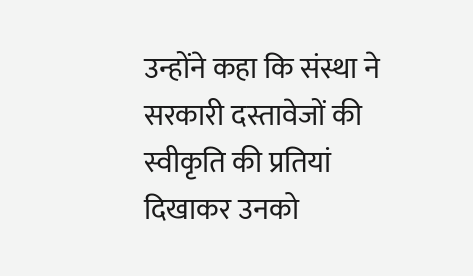उन्होंने कहा कि संस्था ने सरकारी दस्तावेजों की स्वीकृति की प्रतियां दिखाकर उनको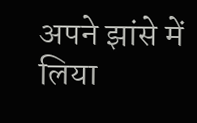अपने झांसे में लिया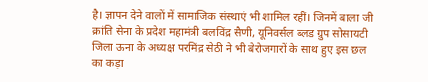है। ज्ञापन देने वालों में सामाजिक संस्थाएं भी शामिल रहीं। जिनमें बाला जी क्रांति सेना के प्रदेश महामंत्री बलविंद्र सैणी, यूनिवर्सल ब्लड ग्रुप सोसायटी जिला ऊना के अध्यक्ष परमिंद्र सेठी ने भी बेरोजगारों के साथ हुए इस छल का कड़ा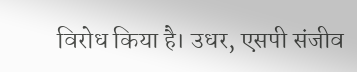विरोध किया है। उधर, एसपी संजीव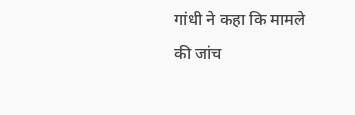गांधी ने कहा कि मामले की जांच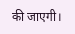की जाएगी।